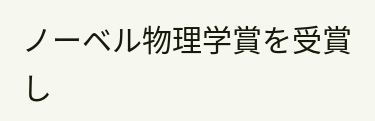ノーベル物理学賞を受賞し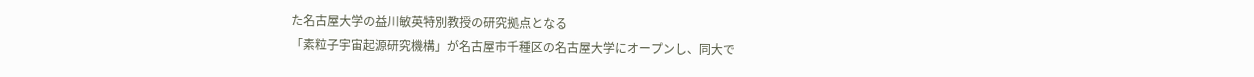た名古屋大学の益川敏英特別教授の研究拠点となる
「素粒子宇宙起源研究機構」が名古屋市千種区の名古屋大学にオープンし、同大で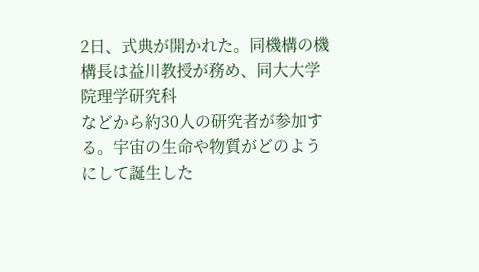2日、式典が開かれた。同機構の機構長は益川教授が務め、同大大学院理学研究科
などから約30人の研究者が参加する。宇宙の生命や物質がどのようにして誕生した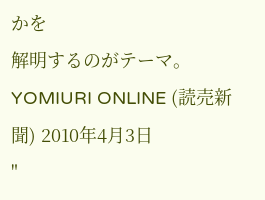かを
解明するのがテーマ。
YOMIURI ONLINE (読売新聞) 2010年4月3日
"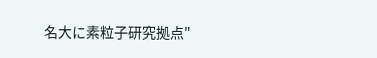名大に素粒子研究拠点"